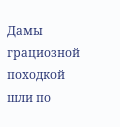Дамы грациозной походкой шли по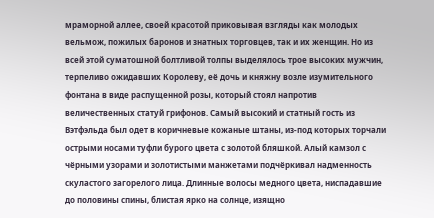мраморной аллее, своей красотой приковывая взгляды как молодых вельмож, пожилых баронов и знатных торговцев, так и их женщин. Но из всей этой суматошной болтливой толпы выделялось трое высоких мужчин, терпеливо ожидавших Королеву, её дочь и княжну возле изумительного фонтана в виде распущенной розы, который стоял напротив величественных статуй грифонов. Самый высокий и статный гость из Вэтфэльда был одет в коричневые кожаные штаны, из-под которых торчали острыми носами туфли бурого цвета с золотой бляшкой. Алый камзол с чёрными узорами и золотистыми манжетами подчёркивал надменность скуластого загорелого лица. Длинные волосы медного цвета, ниспадавшие до половины спины, блистая ярко на солнце, изящно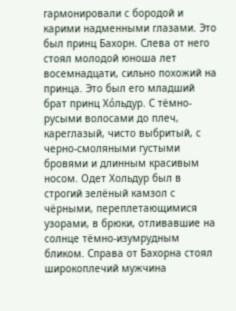гармонировали с бородой и карими надменными глазами. Это был принц Бахорн. Слева от него стоял молодой юноша лет восемнадцати, сильно похожий на принца. Это был его младший брат принц Хóльдур. С тёмно-русыми волосами до плеч, кареглазый, чисто выбритый, с черно-смоляными густыми бровями и длинным красивым носом. Одет Хольдур был в строгий зелёный камзол с чёрными, переплетающимися узорами, в брюки, отливавшие на солнце тёмно-изумрудным бликом. Справа от Бахорна стоял широкоплечий мужчина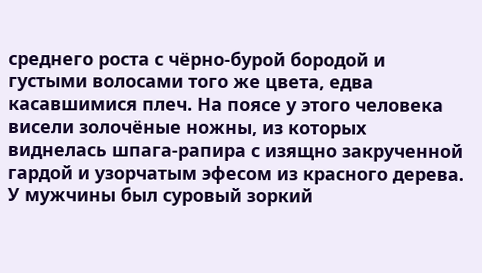среднего роста с чёрно-бурой бородой и густыми волосами того же цвета, едва касавшимися плеч. На поясе у этого человека висели золочёные ножны, из которых виднелась шпага-рапира с изящно закрученной гардой и узорчатым эфесом из красного дерева. У мужчины был суровый зоркий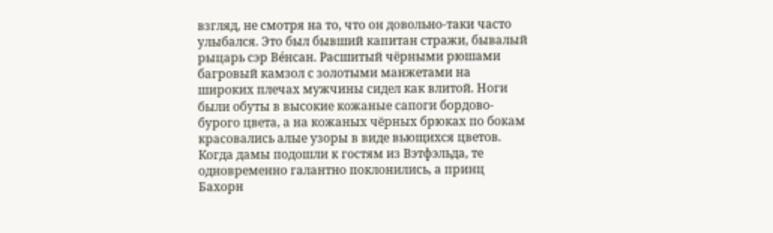взгляд, не смотря на то, что он довольно-таки часто улыбался. Это был бывший капитан стражи, бывалый рыцарь сэр Вéнсан. Расшитый чёрными рюшами багровый камзол с золотыми манжетами на широких плечах мужчины сидел как влитой. Ноги были обуты в высокие кожаные сапоги бордово-бурого цвета, а на кожаных чёрных брюках по бокам красовались алые узоры в виде вьющихся цветов.
Когда дамы подошли к гостям из Вэтфэльда, те одновременно галантно поклонились, а принц Бахорн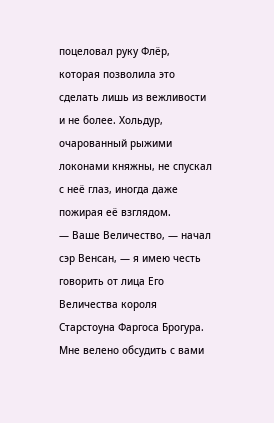поцеловал руку Флёр, которая позволила это сделать лишь из вежливости и не более. Хольдур, очарованный рыжими локонами княжны, не спускал с неё глаз, иногда даже пожирая её взглядом.
— Ваше Величество, — начал сэр Венсан, — я имею честь говорить от лица Его Величества короля Старстоуна Фаргоса Брогура. Мне велено обсудить с вами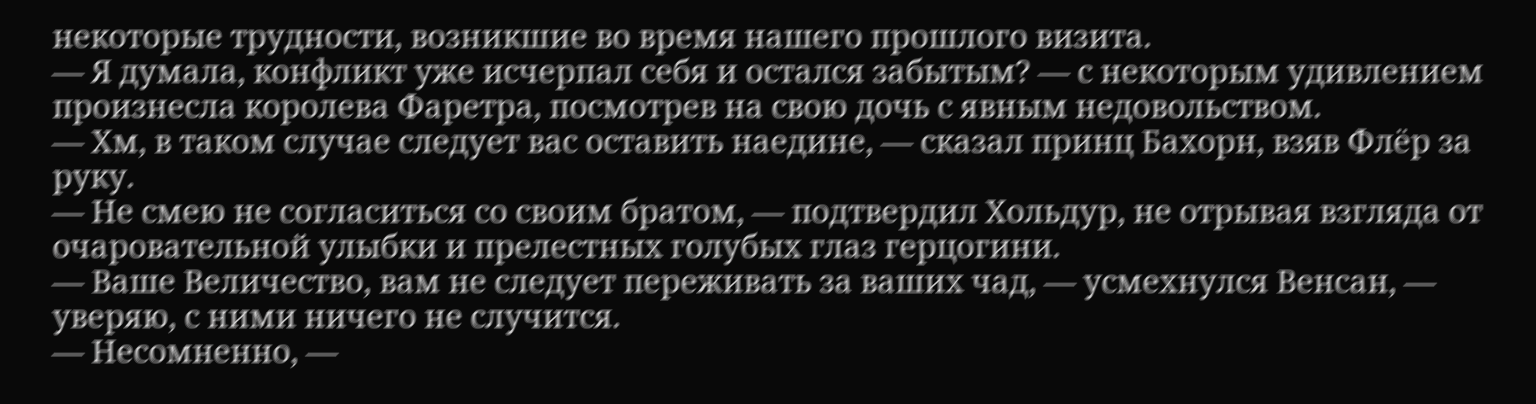некоторые трудности, возникшие во время нашего прошлого визита.
— Я думала, конфликт уже исчерпал себя и остался забытым? — с некоторым удивлением произнесла королева Фаретра, посмотрев на свою дочь с явным недовольством.
— Хм, в таком случае следует вас оставить наедине, — сказал принц Бахорн, взяв Флёр за руку.
— Не смею не согласиться со своим братом, — подтвердил Хольдур, не отрывая взгляда от очаровательной улыбки и прелестных голубых глаз герцогини.
— Ваше Величество, вам не следует переживать за ваших чад, — усмехнулся Венсан, — уверяю, с ними ничего не случится.
— Несомненно, —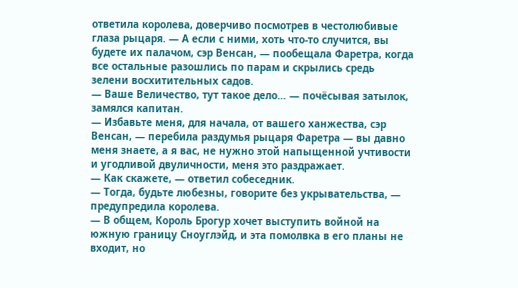ответила королева, доверчиво посмотрев в честолюбивые глаза рыцаря. — А если с ними, хоть что-то случится, вы будете их палачом, сэр Венсан, — пообещала Фаретра, когда все остальные разошлись по парам и скрылись средь зелени восхитительных садов.
— Ваше Величество, тут такое дело… — почёсывая затылок, замялся капитан.
— Избавьте меня, для начала, от вашего ханжества, сэр Венсан, — перебила раздумья рыцаря Фаретра — вы давно меня знаете, а я вас, не нужно этой напыщенной учтивости и угодливой двуличности, меня это раздражает.
— Как скажете, — ответил собеседник.
— Тогда, будьте любезны, говорите без укрывательства, — предупредила королева.
— В общем, Король Брогур хочет выступить войной на южную границу Сноуглэйд, и эта помолвка в его планы не входит, но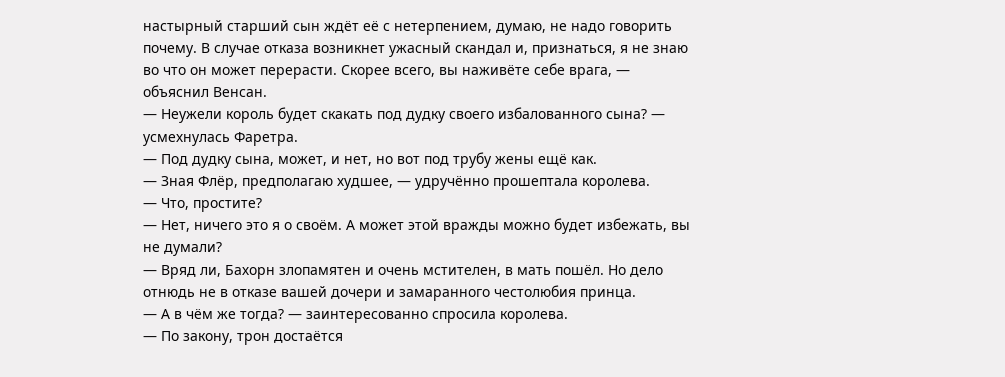настырный старший сын ждёт её с нетерпением, думаю, не надо говорить почему. В случае отказа возникнет ужасный скандал и, признаться, я не знаю во что он может перерасти. Скорее всего, вы наживёте себе врага, — объяснил Венсан.
— Неужели король будет скакать под дудку своего избалованного сына? — усмехнулась Фаретра.
— Под дудку сына, может, и нет, но вот под трубу жены ещё как.
— Зная Флёр, предполагаю худшее, — удручённо прошептала королева.
— Что, простите?
— Нет, ничего это я о своём. А может этой вражды можно будет избежать, вы не думали?
— Вряд ли, Бахорн злопамятен и очень мстителен, в мать пошёл. Но дело отнюдь не в отказе вашей дочери и замаранного честолюбия принца.
— А в чём же тогда? — заинтересованно спросила королева.
— По закону, трон достаётся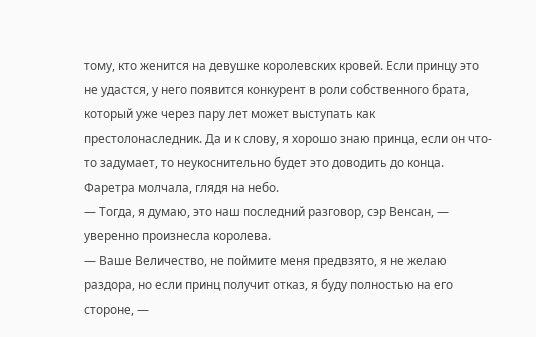тому, кто женится на девушке королевских кровей. Если принцу это не удастся, у него появится конкурент в роли собственного брата, который уже через пару лет может выступать как престолонаследник. Да и к слову, я хорошо знаю принца, если он что-то задумает, то неукоснительно будет это доводить до конца.
Фаретра молчала, глядя на небо.
— Тогда, я думаю, это наш последний разговор, сэр Венсан, — уверенно произнесла королева.
— Ваше Величество, не поймите меня предвзято, я не желаю раздора, но если принц получит отказ, я буду полностью на его стороне, —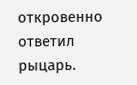откровенно ответил рыцарь.